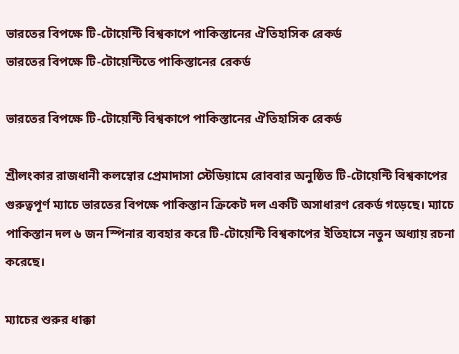ভারতের বিপক্ষে টি-টোয়েন্টি বিশ্বকাপে পাকিস্তানের ঐতিহাসিক রেকর্ড
ভারতের বিপক্ষে টি-টোয়েন্টিতে পাকিস্তানের রেকর্ড

ভারতের বিপক্ষে টি-টোয়েন্টি বিশ্বকাপে পাকিস্তানের ঐতিহাসিক রেকর্ড

শ্রীলংকার রাজধানী কলম্বোর প্রেমাদাসা স্টেডিয়ামে রোববার অনুষ্ঠিত টি-টোয়েন্টি বিশ্বকাপের গুরুত্বপূর্ণ ম্যাচে ভারতের বিপক্ষে পাকিস্তান ক্রিকেট দল একটি অসাধারণ রেকর্ড গড়েছে। ম্যাচে পাকিস্তান দল ৬ জন স্পিনার ব্যবহার করে টি-টোয়েন্টি বিশ্বকাপের ইতিহাসে নতুন অধ্যায় রচনা করেছে।

ম্যাচের শুরুর ধাক্কা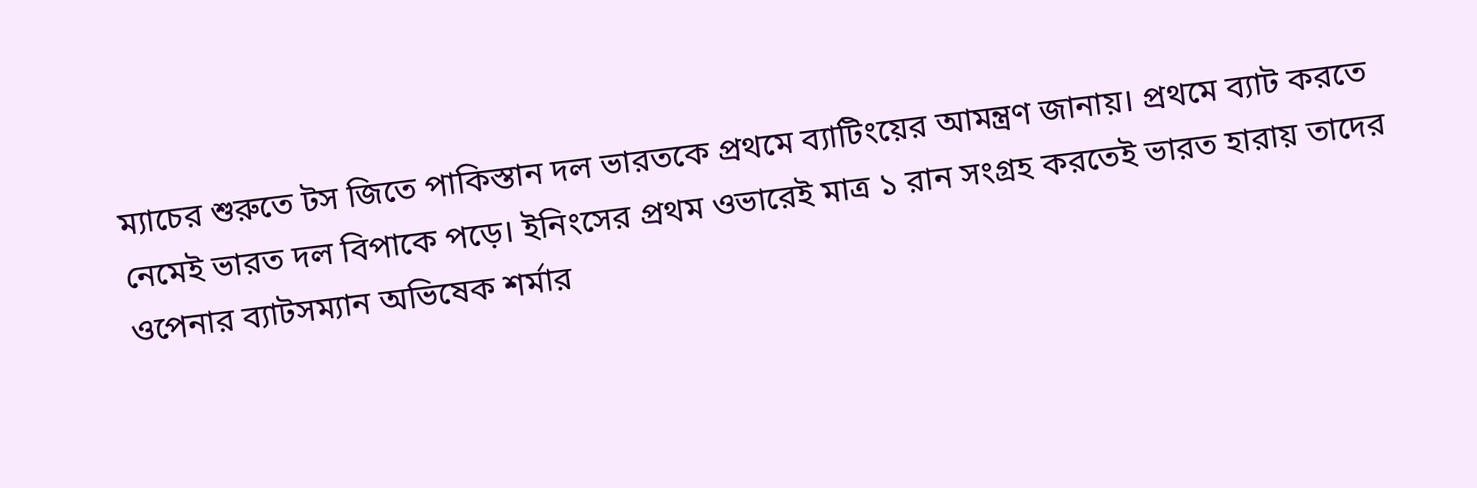ম্যাচের শুরুতে টস জিতে পাকিস্তান দল ভারতকে প্রথমে ব্যাটিংয়ের আমন্ত্রণ জানায়। প্রথমে ব্যাট করতে নেমেই ভারত দল বিপাকে পড়ে। ইনিংসের প্রথম ওভারেই মাত্র ১ রান সংগ্রহ করতেই ভারত হারায় তাদের ওপেনার ব্যাটসম্যান অভিষেক শর্মার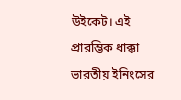উইকেট। এই প্রারম্ভিক ধাক্কা ভারতীয় ইনিংসের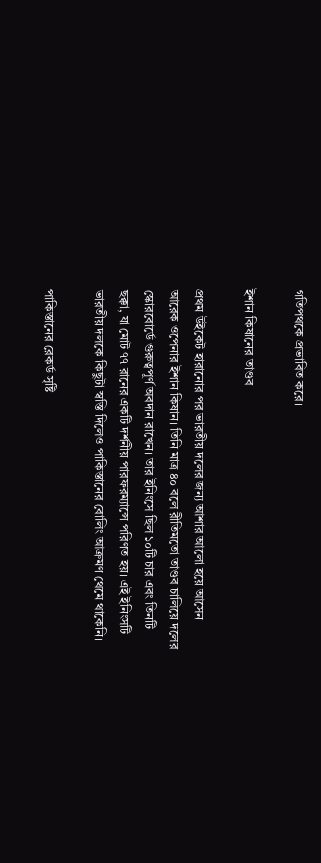গতিপথকে প্রভাবিত করে।

ইশান কিষানের তাণ্ডব

প্রথম উইকেট হারানোর পর ভারতীয় দলের জন্য আশার আলো হয়ে আসেন আরেক ওপেনার ইশান কিষান। তিনি মাত্র ৪০ বলে রীতিমতো তাণ্ডব চালিয়ে দলের স্কোরবোর্ডে গুরুত্বপূর্ণ অবদান রাখেন। তার ইনিংসে ছিল ১০টি চার এবং তিনটি ছক্কা, যা মোট ৭৭ রানের একটি দর্শনীয় পারফরম্যান্সে পরিণত হয়। এই ইনিংসটি ভারতীয় দলকে কিছুটা স্বস্তি দিলেও পাকিস্তানের বোলিং আক্রমণ থেমে থাকেনি।

পাকিস্তানের রেকর্ড সৃষ্টি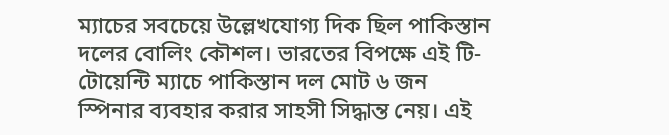ম্যাচের সবচেয়ে উল্লেখযোগ্য দিক ছিল পাকিস্তান দলের বোলিং কৌশল। ভারতের বিপক্ষে এই টি-টোয়েন্টি ম্যাচে পাকিস্তান দল মোট ৬ জন স্পিনার ব্যবহার করার সাহসী সিদ্ধান্ত নেয়। এই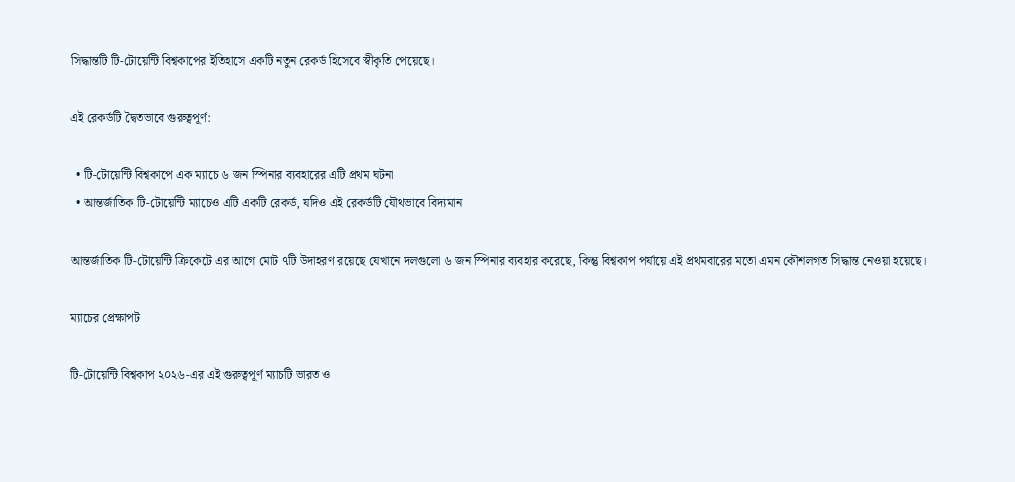সিদ্ধান্তটি টি-টোয়েন্টি বিশ্বকাপের ইতিহাসে একটি নতুন রেকর্ড হিসেবে স্বীকৃতি পেয়েছে।

এই রেকর্ডটি দ্বৈতভাবে গুরুত্বপূর্ণ:

  • টি-টোয়েন্টি বিশ্বকাপে এক ম্যাচে ৬ জন স্পিনার ব্যবহারের এটি প্রথম ঘটনা
  • আন্তর্জাতিক টি-টোয়েন্টি ম্যাচেও এটি একটি রেকর্ড, যদিও এই রেকর্ডটি যৌথভাবে বিদ্যমান

আন্তর্জাতিক টি-টোয়েন্টি ক্রিকেটে এর আগে মোট ৭টি উদাহরণ রয়েছে যেখানে দলগুলো ৬ জন স্পিনার ব্যবহার করেছে, কিন্তু বিশ্বকাপ পর্যায়ে এই প্রথমবারের মতো এমন কৌশলগত সিদ্ধান্ত নেওয়া হয়েছে।

ম্যাচের প্রেক্ষাপট

টি-টোয়েন্টি বিশ্বকাপ ২০২৬-এর এই গুরুত্বপূর্ণ ম্যাচটি ভারত ও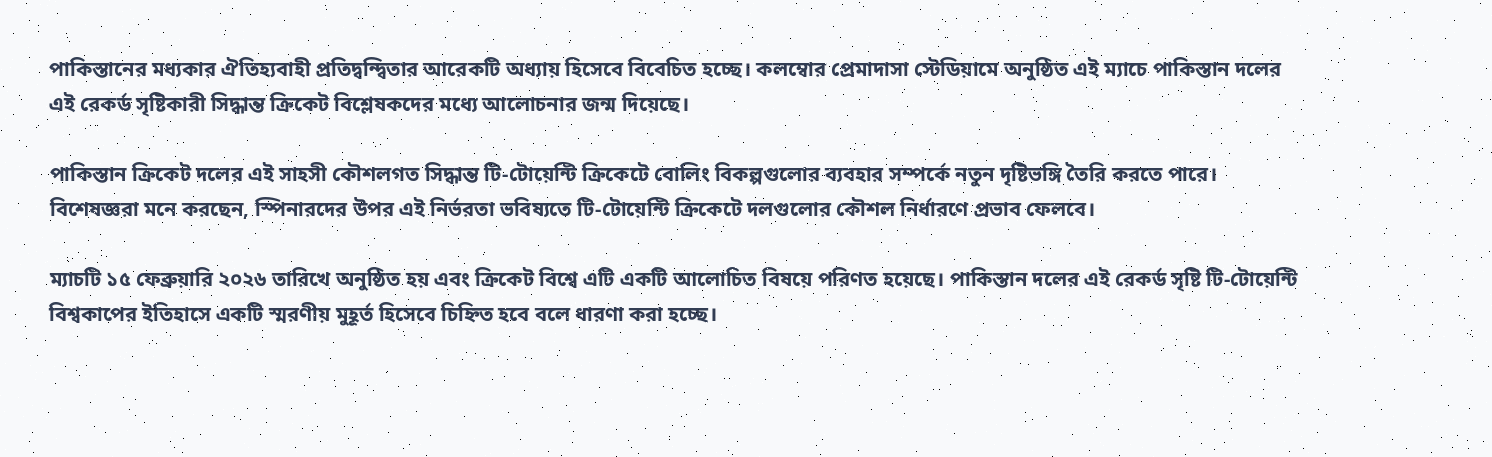পাকিস্তানের মধ্যকার ঐতিহ্যবাহী প্রতিদ্বন্দ্বিতার আরেকটি অধ্যায় হিসেবে বিবেচিত হচ্ছে। কলম্বোর প্রেমাদাসা স্টেডিয়ামে অনুষ্ঠিত এই ম্যাচে পাকিস্তান দলের এই রেকর্ড সৃষ্টিকারী সিদ্ধান্ত ক্রিকেট বিশ্লেষকদের মধ্যে আলোচনার জন্ম দিয়েছে।

পাকিস্তান ক্রিকেট দলের এই সাহসী কৌশলগত সিদ্ধান্ত টি-টোয়েন্টি ক্রিকেটে বোলিং বিকল্পগুলোর ব্যবহার সম্পর্কে নতুন দৃষ্টিভঙ্গি তৈরি করতে পারে। বিশেষজ্ঞরা মনে করছেন, স্পিনারদের উপর এই নির্ভরতা ভবিষ্যতে টি-টোয়েন্টি ক্রিকেটে দলগুলোর কৌশল নির্ধারণে প্রভাব ফেলবে।

ম্যাচটি ১৫ ফেব্রুয়ারি ২০২৬ তারিখে অনুষ্ঠিত হয় এবং ক্রিকেট বিশ্বে এটি একটি আলোচিত বিষয়ে পরিণত হয়েছে। পাকিস্তান দলের এই রেকর্ড সৃষ্টি টি-টোয়েন্টি বিশ্বকাপের ইতিহাসে একটি স্মরণীয় মুহূর্ত হিসেবে চিহ্নিত হবে বলে ধারণা করা হচ্ছে।